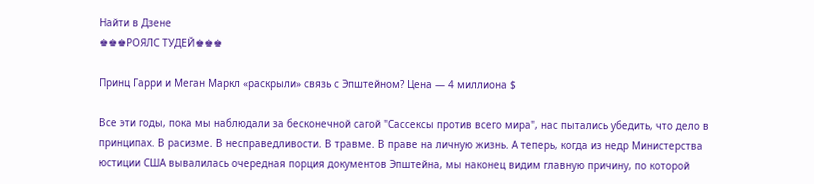Найти в Дзене
♚♚♚РОЯЛС ТУДЕЙ♚♚♚

Принц Гарри и Меган Маркл «раскрыли» связь с Эпштейном? Цена — 4 миллиона $

Все эти годы, пока мы наблюдали за бесконечной сагой "Сассексы против всего мира", нас пытались убедить, что дело в принципах. В расизме. В несправедливости. В травме. В праве на личную жизнь. А теперь, когда из недр Министерства юстиции США вывалилась очередная порция документов Эпштейна, мы наконец видим главную причину, по которой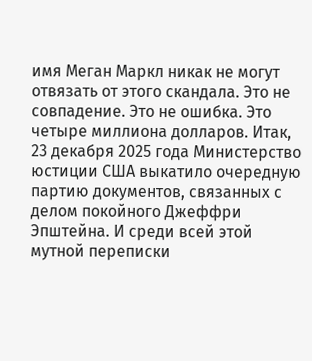имя Меган Маркл никак не могут отвязать от этого скандала. Это не совпадение. Это не ошибка. Это четыре миллиона долларов. Итак, 23 декабря 2025 года Министерство юстиции США выкатило очередную партию документов, связанных с делом покойного Джеффри Эпштейна. И среди всей этой мутной переписки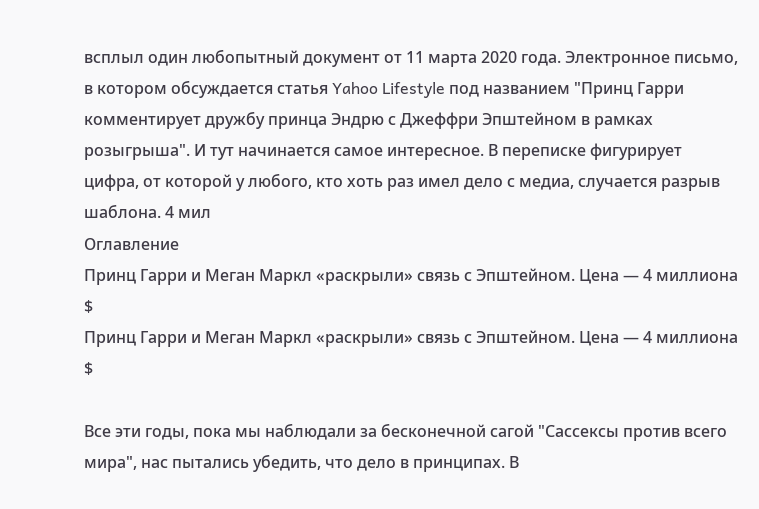всплыл один любопытный документ от 11 марта 2020 года. Электронное письмо, в котором обсуждается статья Yahoo Lifestyle под названием "Принц Гарри комментирует дружбу принца Эндрю с Джеффри Эпштейном в рамках розыгрыша". И тут начинается самое интересное. В переписке фигурирует цифра, от которой у любого, кто хоть раз имел дело с медиа, случается разрыв шаблона. 4 мил
Оглавление
Принц Гарри и Меган Маркл «раскрыли» связь с Эпштейном. Цена — 4 миллиона $
Принц Гарри и Меган Маркл «раскрыли» связь с Эпштейном. Цена — 4 миллиона $

Все эти годы, пока мы наблюдали за бесконечной сагой "Сассексы против всего мира", нас пытались убедить, что дело в принципах. В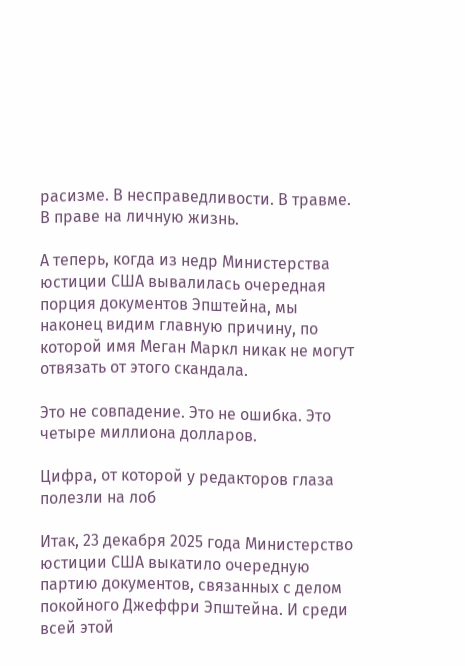расизме. В несправедливости. В травме. В праве на личную жизнь.

А теперь, когда из недр Министерства юстиции США вывалилась очередная порция документов Эпштейна, мы наконец видим главную причину, по которой имя Меган Маркл никак не могут отвязать от этого скандала.

Это не совпадение. Это не ошибка. Это четыре миллиона долларов.

Цифра, от которой у редакторов глаза полезли на лоб

Итак, 23 декабря 2025 года Министерство юстиции США выкатило очередную партию документов, связанных с делом покойного Джеффри Эпштейна. И среди всей этой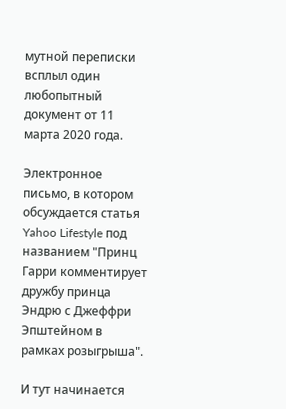мутной переписки всплыл один любопытный документ от 11 марта 2020 года.

Электронное письмо, в котором обсуждается статья Yahoo Lifestyle под названием "Принц Гарри комментирует дружбу принца Эндрю с Джеффри Эпштейном в рамках розыгрыша".

И тут начинается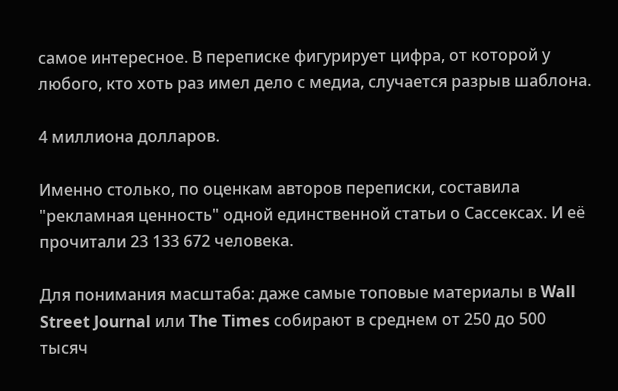самое интересное. В переписке фигурирует цифра, от которой у любого, кто хоть раз имел дело с медиа, случается разрыв шаблона.

4 миллиона долларов.

Именно столько, по оценкам авторов переписки, составила "рекламная ценность" одной единственной статьи о Сассексах. И её прочитали 23 133 672 человека.

Для понимания масштаба: даже самые топовые материалы в Wall Street Journal или The Times собирают в среднем от 250 до 500 тысяч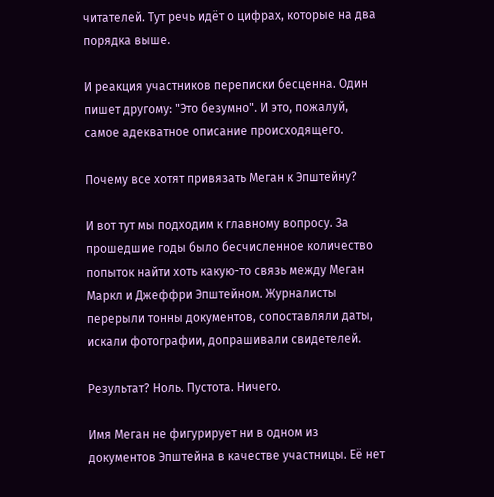читателей. Тут речь идёт о цифрах, которые на два порядка выше.

И реакция участников переписки бесценна. Один пишет другому: "Это безумно". И это, пожалуй, самое адекватное описание происходящего.

Почему все хотят привязать Меган к Эпштейну?

И вот тут мы подходим к главному вопросу. За прошедшие годы было бесчисленное количество попыток найти хоть какую-то связь между Меган Маркл и Джеффри Эпштейном. Журналисты перерыли тонны документов, сопоставляли даты, искали фотографии, допрашивали свидетелей.

Результат? Ноль. Пустота. Ничего.

Имя Меган не фигурирует ни в одном из документов Эпштейна в качестве участницы. Её нет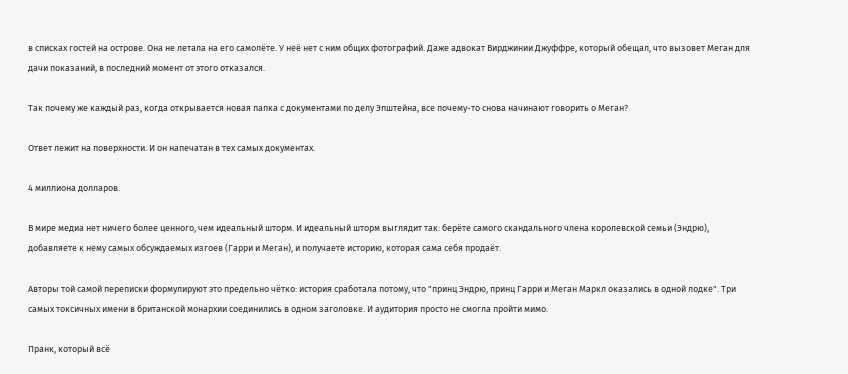в списках гостей на острове. Она не летала на его самолёте. У неё нет с ним общих фотографий. Даже адвокат Вирджинии Джуффре, который обещал, что вызовет Меган для дачи показаний, в последний момент от этого отказался.

Так почему же каждый раз, когда открывается новая папка с документами по делу Эпштейна, все почему-то снова начинают говорить о Меган?

Ответ лежит на поверхности. И он напечатан в тех самых документах.

4 миллиона долларов.

В мире медиа нет ничего более ценного, чем идеальный шторм. И идеальный шторм выглядит так: берёте самого скандального члена королевской семьи (Эндрю), добавляете к нему самых обсуждаемых изгоев (Гарри и Меган), и получаете историю, которая сама себя продаёт.

Авторы той самой переписки формулируют это предельно чётко: история сработала потому, что "принц Эндрю, принц Гарри и Меган Маркл оказались в одной лодке". Три самых токсичных имени в британской монархии соединились в одном заголовке. И аудитория просто не смогла пройти мимо.

Пранк, который всё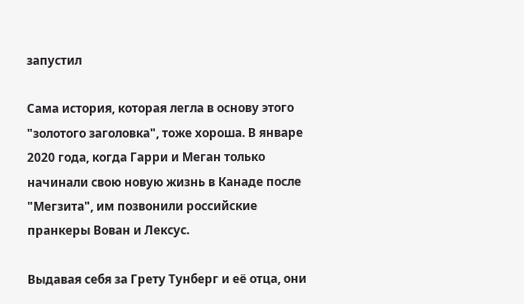запустил

Сама история, которая легла в основу этого "золотого заголовка", тоже хороша. В январе 2020 года, когда Гарри и Меган только начинали свою новую жизнь в Канаде после "Мегзита", им позвонили российские пранкеры Вован и Лексус.

Выдавая себя за Грету Тунберг и её отца, они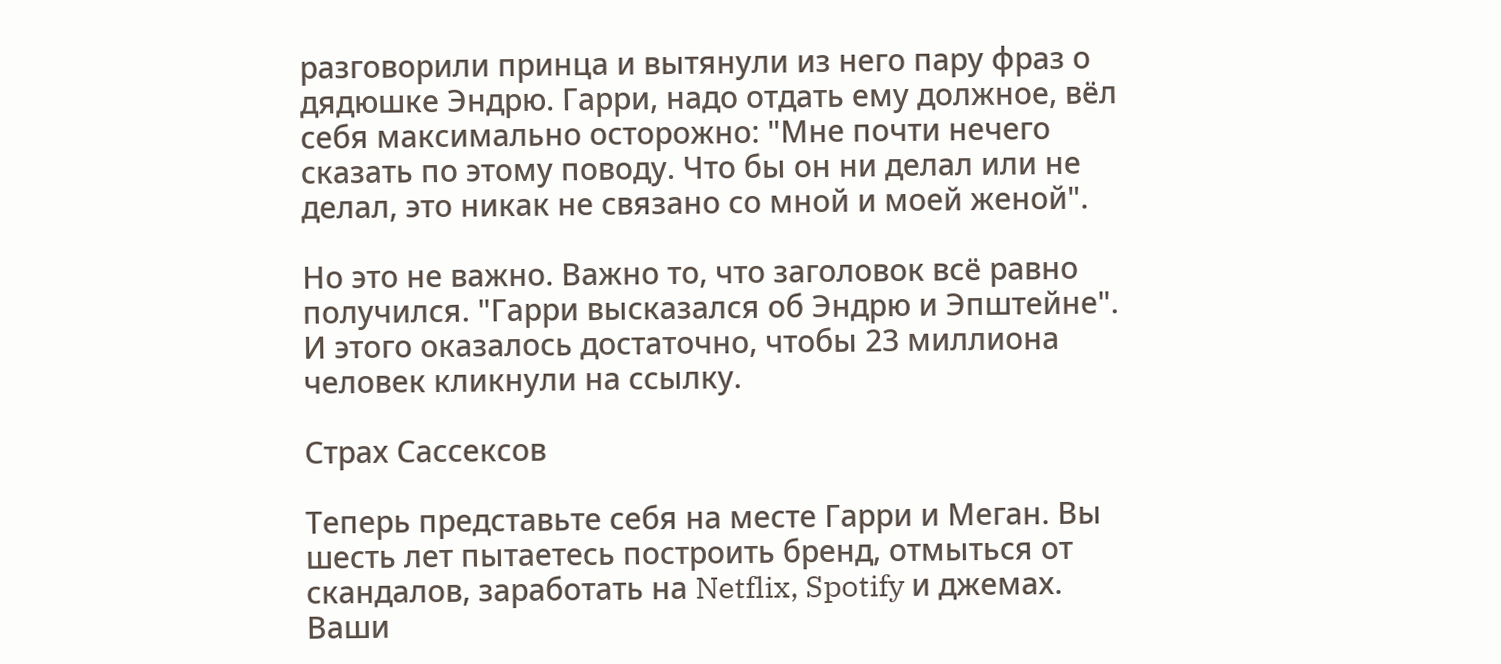разговорили принца и вытянули из него пару фраз о дядюшке Эндрю. Гарри, надо отдать ему должное, вёл себя максимально осторожно: "Мне почти нечего сказать по этому поводу. Что бы он ни делал или не делал, это никак не связано со мной и моей женой".

Но это не важно. Важно то, что заголовок всё равно получился. "Гарри высказался об Эндрю и Эпштейне". И этого оказалось достаточно, чтобы 23 миллиона человек кликнули на ссылку.

Страх Сассексов

Теперь представьте себя на месте Гарри и Меган. Вы шесть лет пытаетесь построить бренд, отмыться от скандалов, заработать на Netflix, Spotify и джемах. Ваши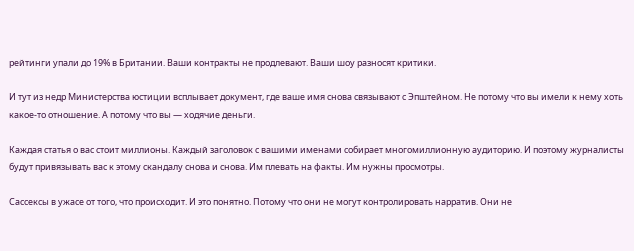рейтинги упали до 19% в Британии. Ваши контракты не продлевают. Ваши шоу разносят критики.

И тут из недр Министерства юстиции всплывает документ, где ваше имя снова связывают с Эпштейном. Не потому что вы имели к нему хоть какое-то отношение. А потому что вы — ходячие деньги.

Каждая статья о вас стоит миллионы. Каждый заголовок с вашими именами собирает многомиллионную аудиторию. И поэтому журналисты будут привязывать вас к этому скандалу снова и снова. Им плевать на факты. Им нужны просмотры.

Сассексы в ужасе от того, что происходит. И это понятно. Потому что они не могут контролировать нарратив. Они не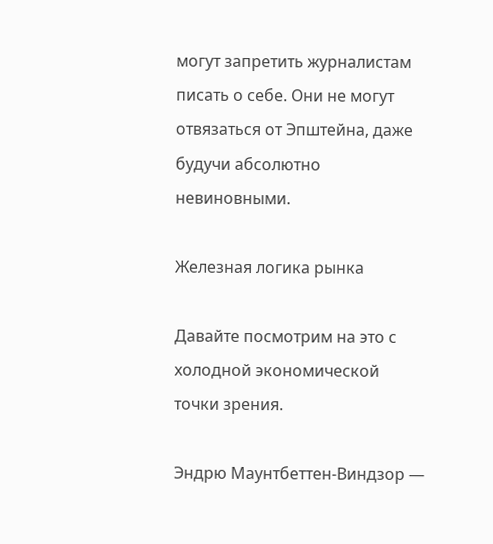могут запретить журналистам писать о себе. Они не могут отвязаться от Эпштейна, даже будучи абсолютно невиновными.

Железная логика рынка

Давайте посмотрим на это с холодной экономической точки зрения.

Эндрю Маунтбеттен-Виндзор —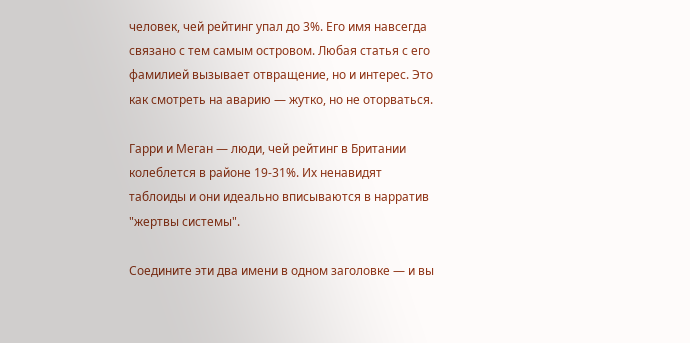человек, чей рейтинг упал до 3%. Его имя навсегда связано с тем самым островом. Любая статья с его фамилией вызывает отвращение, но и интерес. Это как смотреть на аварию — жутко, но не оторваться.

Гарри и Меган — люди, чей рейтинг в Британии колеблется в районе 19-31%. Их ненавидят таблоиды и они идеально вписываются в нарратив "жертвы системы".

Соедините эти два имени в одном заголовке — и вы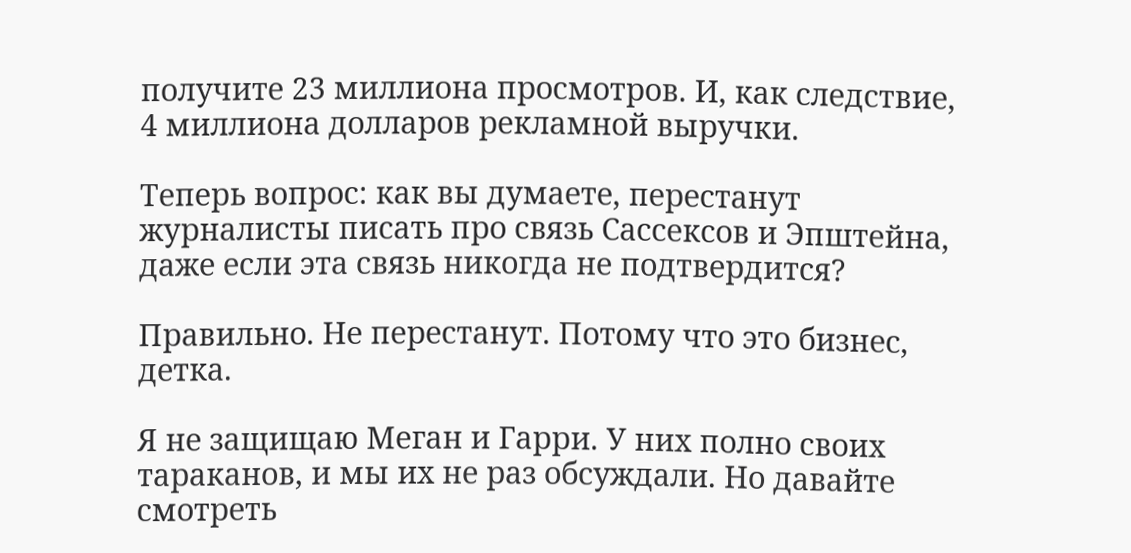получите 23 миллиона просмотров. И, как следствие, 4 миллиона долларов рекламной выручки.

Теперь вопрос: как вы думаете, перестанут журналисты писать про связь Сассексов и Эпштейна, даже если эта связь никогда не подтвердится?

Правильно. Не перестанут. Потому что это бизнес, детка.

Я не защищаю Меган и Гарри. У них полно своих тараканов, и мы их не раз обсуждали. Но давайте смотреть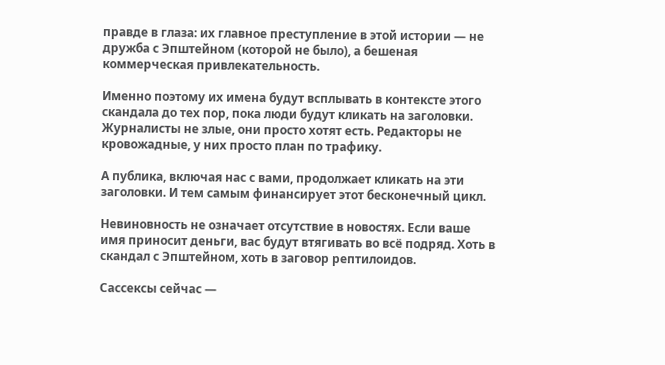правде в глаза: их главное преступление в этой истории — не дружба с Эпштейном (которой не было), а бешеная коммерческая привлекательность.

Именно поэтому их имена будут всплывать в контексте этого скандала до тех пор, пока люди будут кликать на заголовки. Журналисты не злые, они просто хотят есть. Редакторы не кровожадные, у них просто план по трафику.

А публика, включая нас с вами, продолжает кликать на эти заголовки. И тем самым финансирует этот бесконечный цикл.

Невиновность не означает отсутствие в новостях. Если ваше имя приносит деньги, вас будут втягивать во всё подряд. Хоть в скандал с Эпштейном, хоть в заговор рептилоидов.

Сассексы сейчас —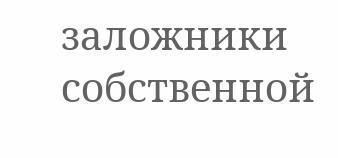заложники собственной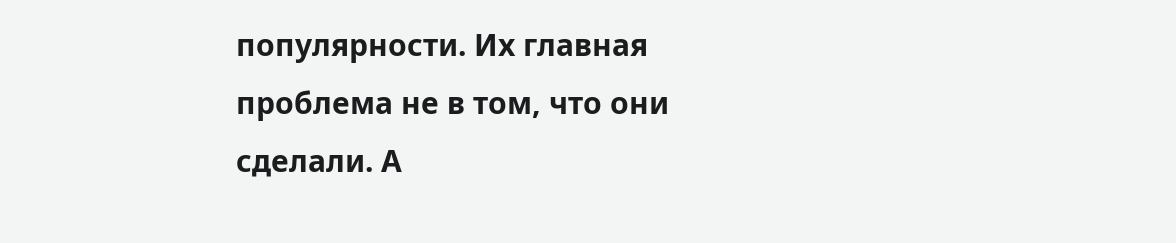популярности. Их главная проблема не в том, что они сделали. А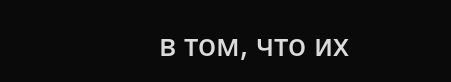в том, что их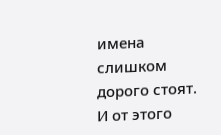имена слишком дорого стоят. И от этого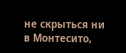не скрыться ни в Монтесито,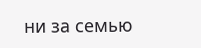ни за семью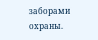заборами охраны.